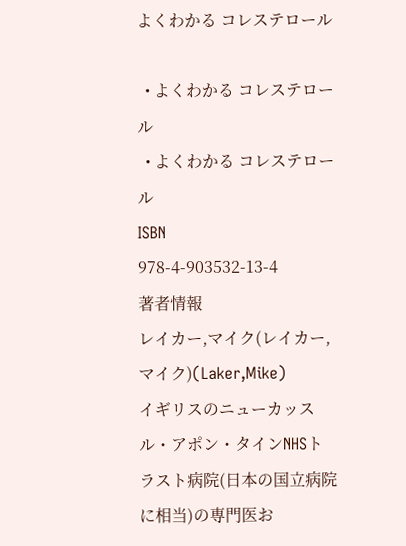よくわかる コレステロール

  • よくわかる コレステロール
  • よくわかる コレステロール
ISBN
978-4-903532-13-4
著者情報
レイカー,マイク(レイカー,マイク)(Laker,Mike)
イギリスのニューカッスル・アポン・タインNHSトラスト病院(日本の国立病院に相当)の専門医お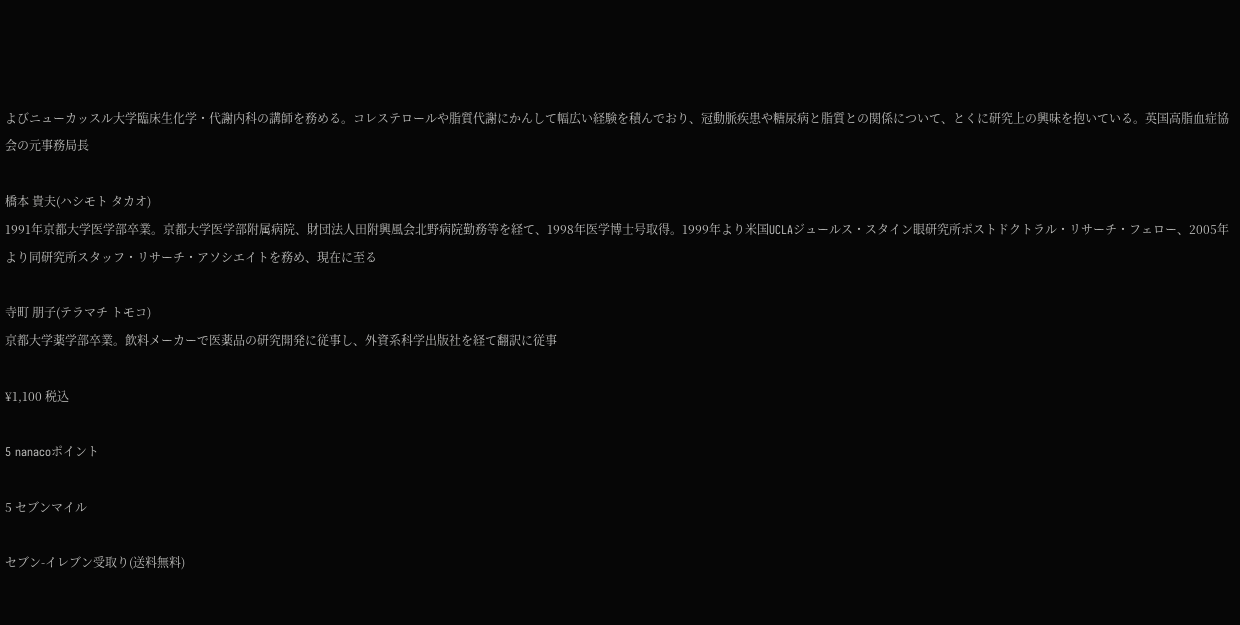よびニューカッスル大学臨床生化学・代謝内科の講師を務める。コレステロールや脂質代謝にかんして幅広い経験を積んでおり、冠動脈疾患や糖尿病と脂質との関係について、とくに研究上の興味を抱いている。英国高脂血症協会の元事務局長

橋本 貴夫(ハシモト タカオ)
1991年京都大学医学部卒業。京都大学医学部附属病院、財団法人田附興風会北野病院勤務等を経て、1998年医学博士号取得。1999年より米国UCLAジュールス・スタイン眼研究所ポストドクトラル・リサーチ・フェロー、2005年より同研究所スタッフ・リサーチ・アソシエイトを務め、現在に至る

寺町 朋子(テラマチ トモコ)
京都大学薬学部卒業。飲料メーカーで医薬品の研究開発に従事し、外資系科学出版社を経て翻訳に従事

¥1,100 税込

5 nanacoポイント

5 セブンマイル

セブン-イレブン受取り(送料無料)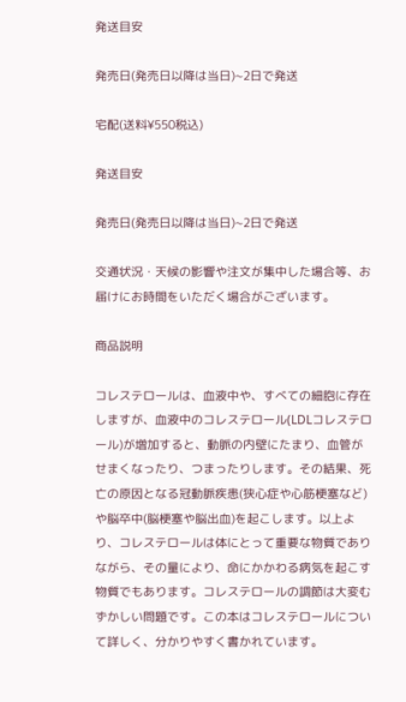発送目安

発売日(発売日以降は当日)~2日で発送

宅配(送料¥550税込)

発送目安

発売日(発売日以降は当日)~2日で発送

交通状況・天候の影響や注文が集中した場合等、お届けにお時間をいただく場合がございます。

商品説明

コレステロールは、血液中や、すべての細胞に存在しますが、血液中のコレステロール(LDLコレステロール)が増加すると、動脈の内壁にたまり、血管がせまくなったり、つまったりします。その結果、死亡の原因となる冠動脈疾患(狭心症や心筋梗塞など)や脳卒中(脳梗塞や脳出血)を起こします。以上より、コレステロールは体にとって重要な物質でありながら、その量により、命にかかわる病気を起こす物質でもあります。コレステロールの調節は大変むずかしい問題です。この本はコレステロールについて詳しく、分かりやすく書かれています。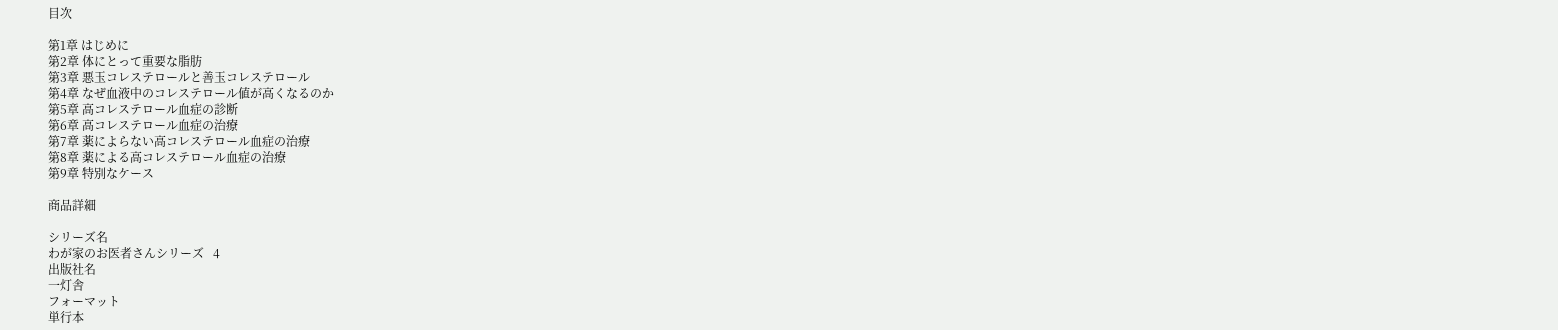目次

第1章 はじめに
第2章 体にとって重要な脂肪
第3章 悪玉コレステロールと善玉コレステロール
第4章 なぜ血液中のコレステロール値が高くなるのか
第5章 高コレステロール血症の診断
第6章 高コレステロール血症の治療
第7章 薬によらない高コレステロール血症の治療
第8章 薬による高コレステロール血症の治療
第9章 特別なケース

商品詳細

シリーズ名
わが家のお医者さんシリーズ   4
出版社名
一灯舎
フォーマット
単行本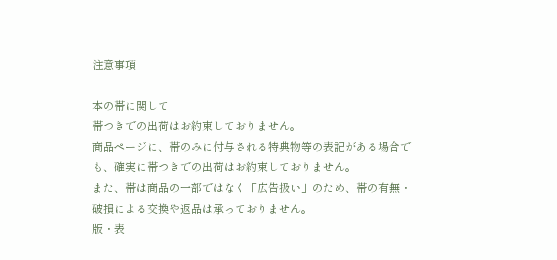注意事項

本の帯に関して
帯つきでの出荷はお約束しておりません。
商品ページに、帯のみに付与される特典物等の表記がある場合でも、確実に帯つきでの出荷はお約束しておりません。
また、帯は商品の一部ではなく「広告扱い」のため、帯の有無・破損による交換や返品は承っておりません。
版・表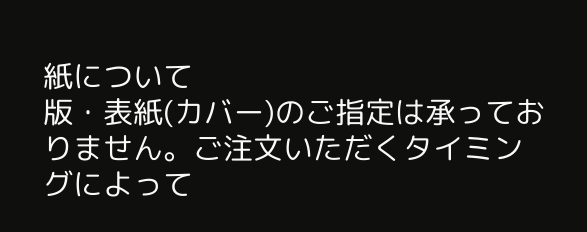紙について
版・表紙(カバー)のご指定は承っておりません。ご注文いただくタイミングによって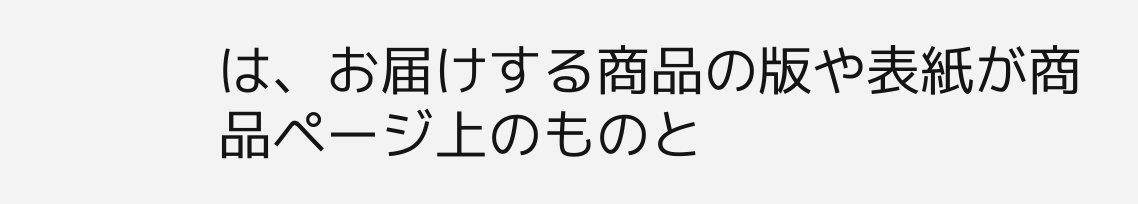は、お届けする商品の版や表紙が商品ページ上のものと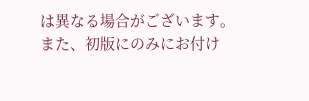は異なる場合がございます。
また、初版にのみにお付け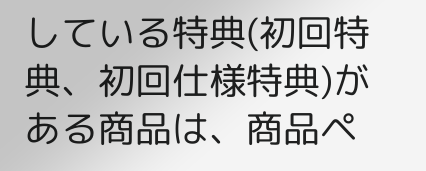している特典(初回特典、初回仕様特典)がある商品は、商品ペ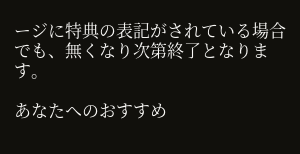ージに特典の表記がされている場合でも、無くなり次第終了となります。

あなたへのおすすめ